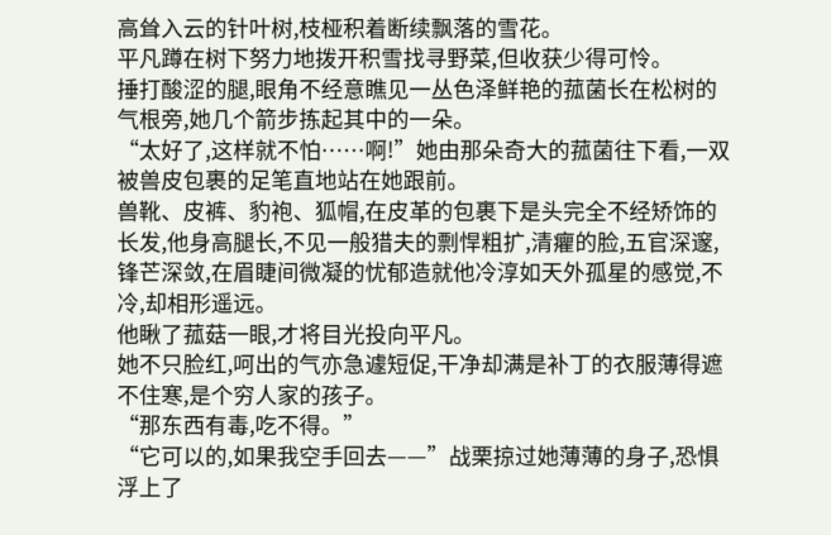高耸入云的针叶树,枝桠积着断续飘落的雪花。
平凡蹲在树下努力地拨开积雪找寻野菜,但收获少得可怜。
捶打酸涩的腿,眼角不经意瞧见一丛色泽鲜艳的菰菌长在松树的气根旁,她几个箭步拣起其中的一朵。
“太好了,这样就不怕……啊!”她由那朵奇大的菰菌往下看,一双被兽皮包裹的足笔直地站在她跟前。
兽靴、皮裤、豹袍、狐帽,在皮革的包裹下是头完全不经矫饰的长发,他身高腿长,不见一般猎夫的剽悍粗扩,清癯的脸,五官深邃,锋芒深敛,在眉睫间微凝的忧郁造就他冷淳如天外孤星的感觉,不冷,却相形遥远。
他瞅了菰菇一眼,才将目光投向平凡。
她不只脸红,呵出的气亦急遽短促,干净却满是补丁的衣服薄得遮不住寒,是个穷人家的孩子。
“那东西有毒,吃不得。”
“它可以的,如果我空手回去——”战栗掠过她薄薄的身子,恐惧浮上了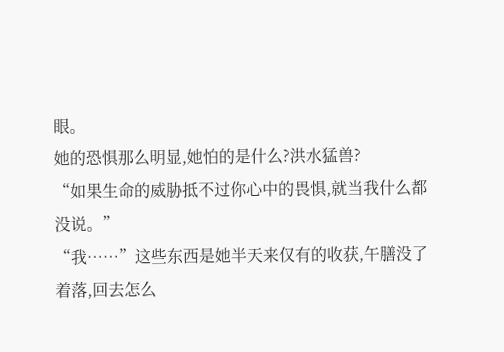眼。
她的恐惧那么明显,她怕的是什么?洪水猛兽?
“如果生命的威胁抵不过你心中的畏惧,就当我什么都没说。”
“我……”这些东西是她半天来仅有的收获,午膳没了着落,回去怎么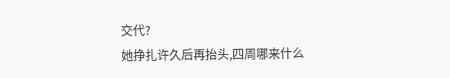交代?
她挣扎许久后再抬头,四周哪来什么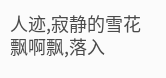人迹,寂静的雪花飘啊飘,落入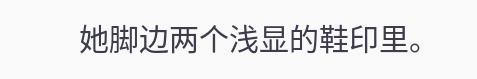她脚边两个浅显的鞋印里。